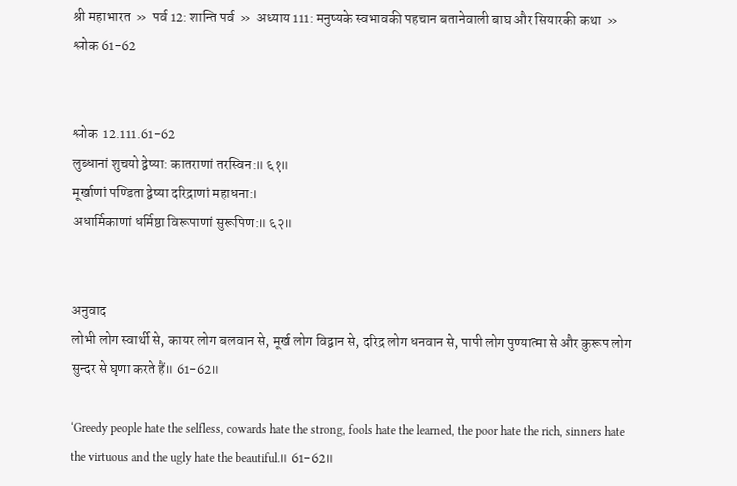श्री महाभारत  »  पर्व 12: शान्ति पर्व  »  अध्याय 111: मनुष्यके स्वभावकी पहचान बतानेवाली बाघ और सियारकी कथा  »  श्लोक 61-62


श्लोक  12.111.61-62
लुब्धानां शुचयो द्वेष्या: कातराणां तरस्विन:॥ ६१॥
मूर्खाणां पण्डिता द्वेष्या दरिद्राणां महाधना:।
अधार्मिकाणां धर्मिष्ठा विरूपाणां सुरूपिण:॥ ६२॥


अनुवाद
लोभी लोग स्वार्थी से, कायर लोग बलवान से, मूर्ख लोग विद्वान से, दरिद्र लोग धनवान से, पापी लोग पुण्यात्मा से और कुरूप लोग सुन्दर से घृणा करते हैं॥ 61-62॥

‘Greedy people hate the selfless, cowards hate the strong, fools hate the learned, the poor hate the rich, sinners hate the virtuous and the ugly hate the beautiful.॥ 61-62॥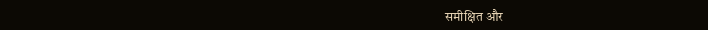समीक्षित और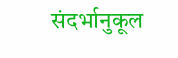संदर्भानुकूल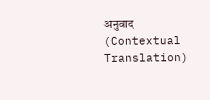अनुवाद (Contextual Translation)